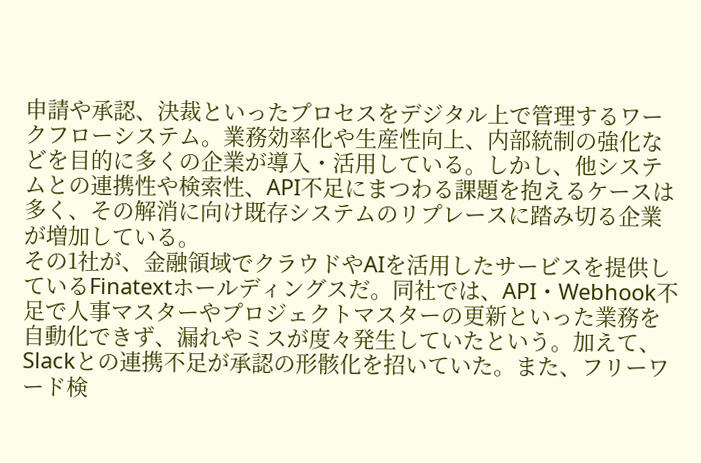申請や承認、決裁といったプロセスをデジタル上で管理するワークフローシステム。業務効率化や生産性向上、内部統制の強化などを目的に多くの企業が導入・活用している。しかし、他システムとの連携性や検索性、API不足にまつわる課題を抱えるケースは多く、その解消に向け既存システムのリプレースに踏み切る企業が増加している。
その1社が、金融領域でクラウドやAIを活用したサービスを提供しているFinatextホールディングスだ。同社では、API・Webhook不足で人事マスターやプロジェクトマスターの更新といった業務を自動化できず、漏れやミスが度々発生していたという。加えて、Slackとの連携不足が承認の形骸化を招いていた。また、フリーワード検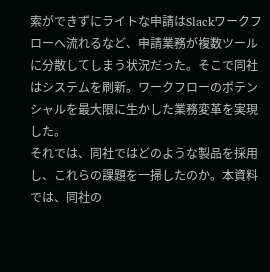索ができずにライトな申請はSlackワークフローへ流れるなど、申請業務が複数ツールに分散してしまう状況だった。そこで同社はシステムを刷新。ワークフローのポテンシャルを最大限に生かした業務変革を実現した。
それでは、同社ではどのような製品を採用し、これらの課題を一掃したのか。本資料では、同社の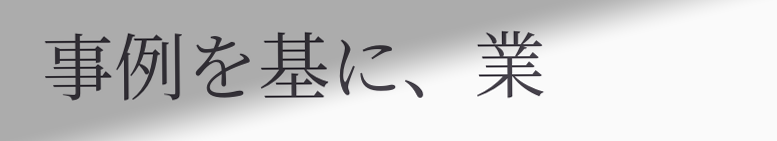事例を基に、業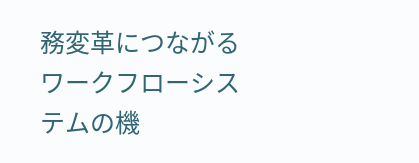務変革につながるワークフローシステムの機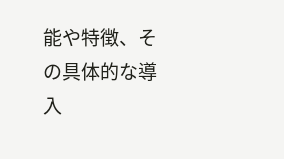能や特徴、その具体的な導入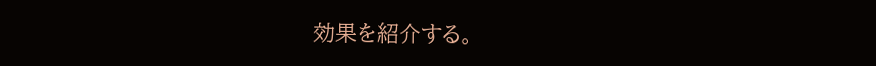効果を紹介する。